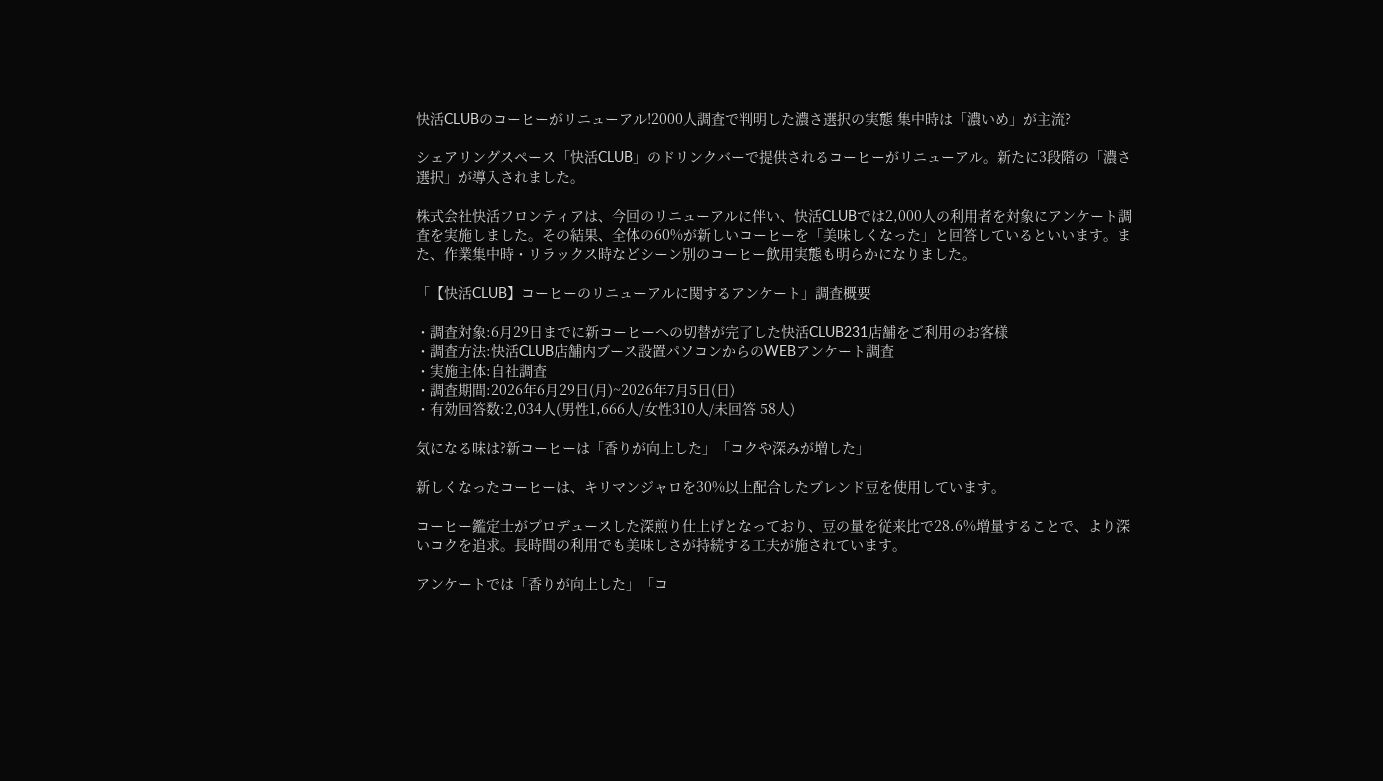快活CLUBのコーヒーがリニューアル!2000人調査で判明した濃さ選択の実態 集中時は「濃いめ」が主流?

シェアリングスペース「快活CLUB」のドリンクバーで提供されるコーヒーがリニューアル。新たに3段階の「濃さ選択」が導入されました。

株式会社快活フロンティアは、今回のリニューアルに伴い、快活CLUBでは2,000人の利用者を対象にアンケート調査を実施しました。その結果、全体の60%が新しいコーヒーを「美味しくなった」と回答しているといいます。また、作業集中時・リラックス時などシーン別のコーヒー飲用実態も明らかになりました。

「【快活CLUB】コーヒーのリニューアルに関するアンケート」調査概要

・調査対象:6月29日までに新コーヒーへの切替が完了した快活CLUB231店舗をご利用のお客様
・調査方法:快活CLUB店舗内ブース設置パソコンからのWEBアンケート調査
・実施主体:自社調査
・調査期間:2026年6月29日(月)~2026年7月5日(日)
・有効回答数:2,034人(男性1,666人/女性310人/未回答 58人)

気になる味は?新コーヒーは「香りが向上した」「コクや深みが増した」

新しくなったコーヒーは、キリマンジャロを30%以上配合したブレンド豆を使用しています。

コーヒー鑑定士がプロデュースした深煎り仕上げとなっており、豆の量を従来比で28.6%増量することで、より深いコクを追求。長時間の利用でも美味しさが持続する工夫が施されています。

アンケートでは「香りが向上した」「コ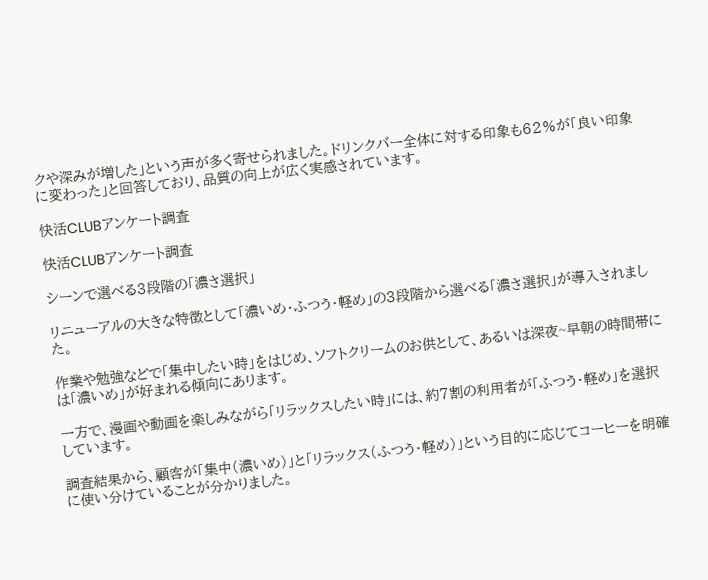クや深みが増した」という声が多く寄せられました。ドリンクバー全体に対する印象も62%が「良い印象に変わった」と回答しており、品質の向上が広く実感されています。

快活CLUBアンケート調査

快活CLUBアンケート調査

シーンで選べる3段階の「濃さ選択」

リニューアルの大きな特徴として「濃いめ・ふつう・軽め」の3段階から選べる「濃さ選択」が導入されました。

作業や勉強などで「集中したい時」をはじめ、ソフトクリームのお供として、あるいは深夜~早朝の時間帯には「濃いめ」が好まれる傾向にあります。

一方で、漫画や動画を楽しみながら「リラックスしたい時」には、約7割の利用者が「ふつう・軽め」を選択しています。

調査結果から、顧客が「集中(濃いめ)」と「リラックス(ふつう・軽め)」という目的に応じてコーヒーを明確に使い分けていることが分かりました。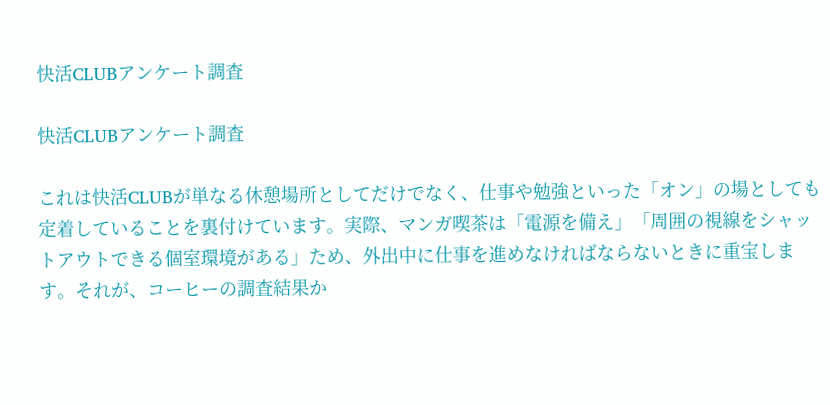快活CLUBアンケート調査

快活CLUBアンケート調査

これは快活CLUBが単なる休憩場所としてだけでなく、仕事や勉強といった「オン」の場としても定着していることを裏付けています。実際、マンガ喫茶は「電源を備え」「周囲の視線をシャットアウトできる個室環境がある」ため、外出中に仕事を進めなければならないときに重宝します。それが、コーヒーの調査結果か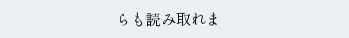らも読み取れま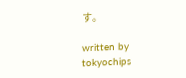す。

written by tokyochips